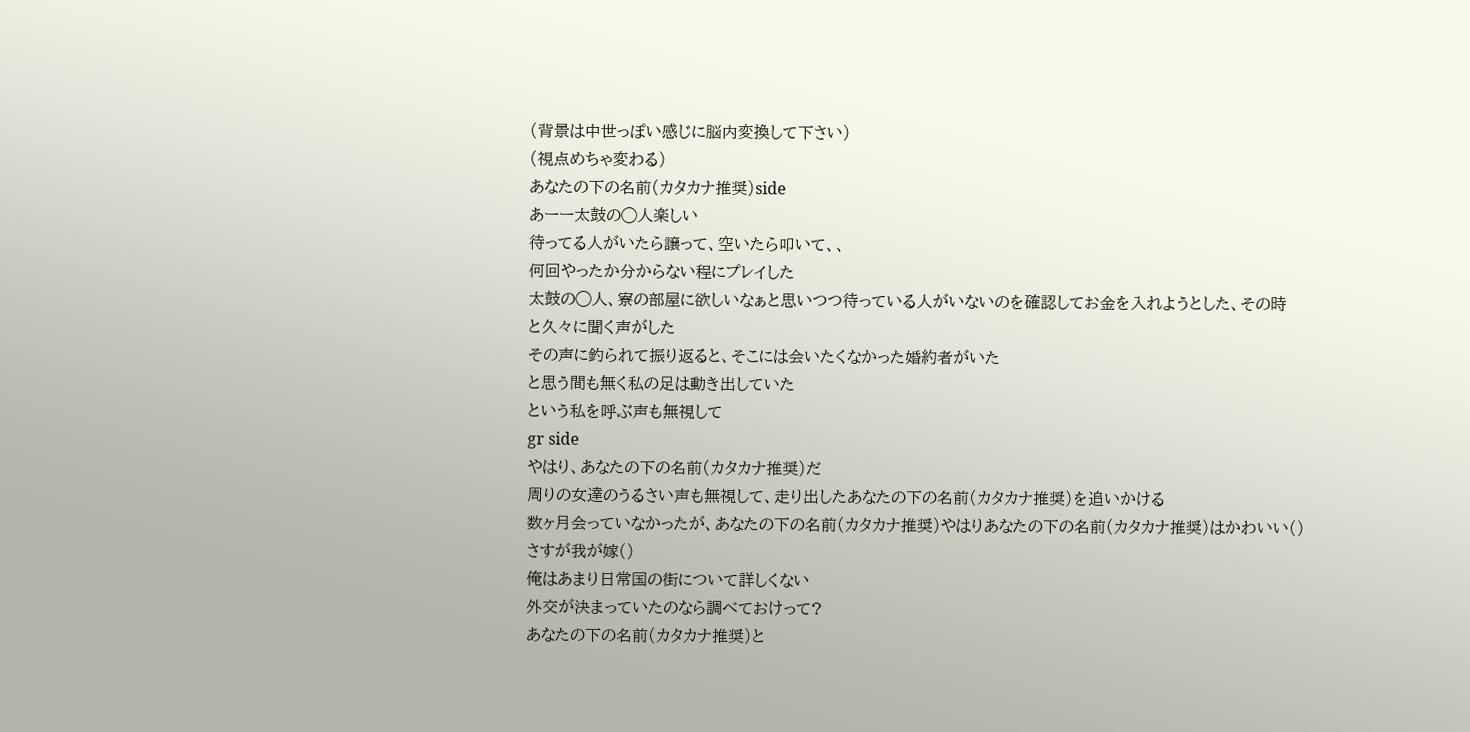(背景は中世っぽい感じに脳内変換して下さい)
(視点めちゃ変わる)
あなたの下の名前(カタカナ推奨)side
あーー太鼓の◯人楽しい
待ってる人がいたら譲って、空いたら叩いて、、
何回やったか分からない程にプレイした
太鼓の◯人、寮の部屋に欲しいなぁと思いつつ待っている人がいないのを確認してお金を入れようとした、その時
と久々に聞く声がした
その声に釣られて振り返ると、そこには会いたくなかった婚約者がいた
と思う間も無く私の足は動き出していた
という私を呼ぶ声も無視して
gr side
やはり、あなたの下の名前(カタカナ推奨)だ
周りの女達のうるさい声も無視して、走り出したあなたの下の名前(カタカナ推奨)を追いかける
数ヶ月会っていなかったが、あなたの下の名前(カタカナ推奨)やはりあなたの下の名前(カタカナ推奨)はかわいい()
さすが我が嫁()
俺はあまり日常国の街について詳しくない
外交が決まっていたのなら調べておけって?
あなたの下の名前(カタカナ推奨)と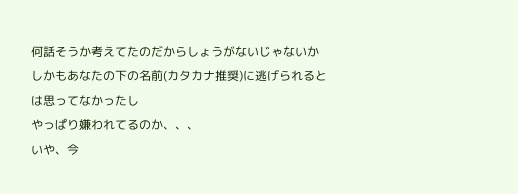何話そうか考えてたのだからしょうがないじゃないか
しかもあなたの下の名前(カタカナ推奨)に逃げられるとは思ってなかったし
やっぱり嫌われてるのか、、、
いや、今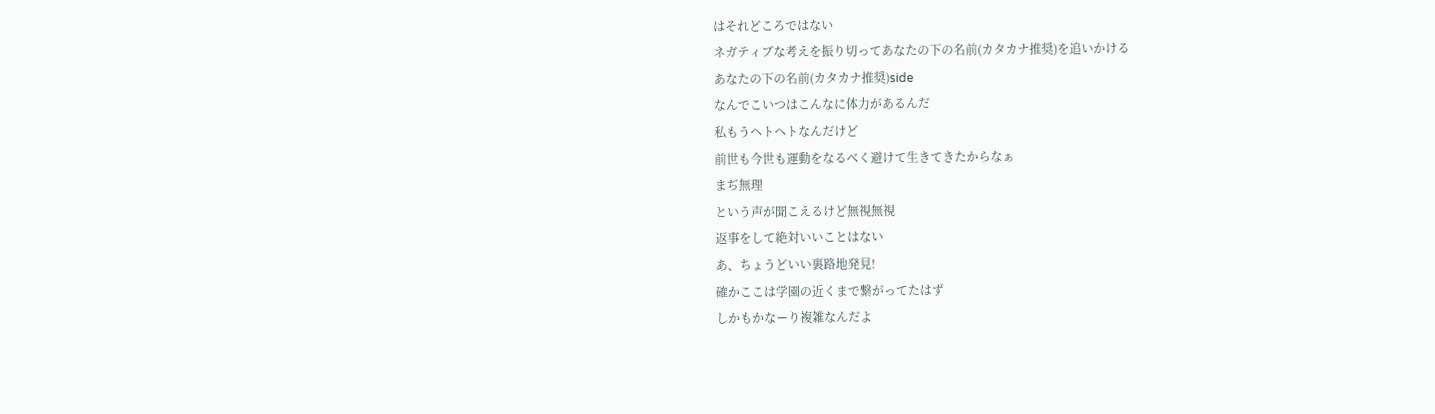はそれどころではない
ネガティブな考えを振り切ってあなたの下の名前(カタカナ推奨)を追いかける
あなたの下の名前(カタカナ推奨)side
なんでこいつはこんなに体力があるんだ
私もうヘトヘトなんだけど
前世も今世も運動をなるべく避けて生きてきたからなぁ
まぢ無理
という声が聞こえるけど無視無視
返事をして絶対いいことはない
あ、ちょうどいい裏路地発見!
確かここは学園の近くまで繋がってたはず
しかもかなーり複雑なんだよ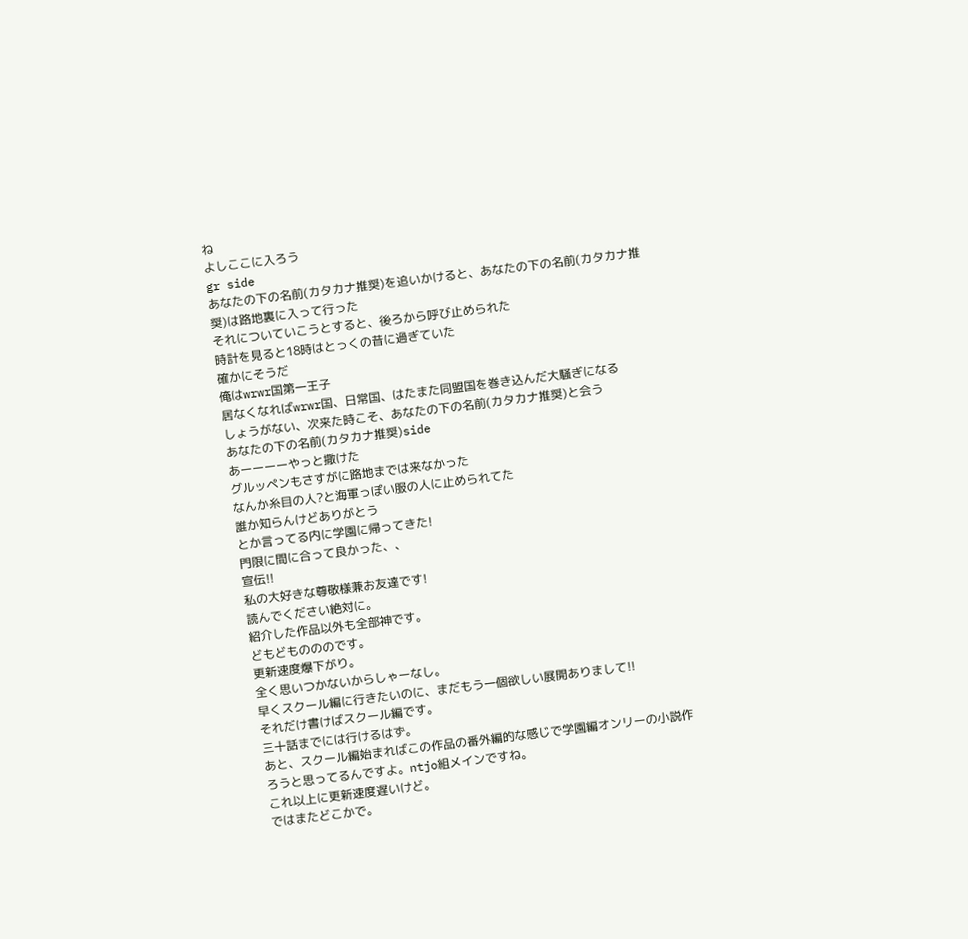ね
よしここに入ろう
gr side
あなたの下の名前(カタカナ推奨)を追いかけると、あなたの下の名前(カタカナ推奨)は路地裏に入って行った
それについていこうとすると、後ろから呼び止められた
時計を見ると18時はとっくの昔に過ぎていた
確かにそうだ
俺はwrwr国第一王子
居なくなればwrwr国、日常国、はたまた同盟国を巻き込んだ大騒ぎになる
しょうがない、次来た時こそ、あなたの下の名前(カタカナ推奨)と会う
あなたの下の名前(カタカナ推奨)side
あーーーーやっと撒けた
グルッペンもさすがに路地までは来なかった
なんか糸目の人?と海軍っぽい服の人に止められてた
誰か知らんけどありがとう
とか言ってる内に学園に帰ってきた!
門限に間に合って良かった、、
宣伝!!
私の大好きな尊敬様兼お友達です!
読んでください絶対に。
紹介した作品以外も全部神です。
どもどものののです。
更新速度爆下がり。
全く思いつかないからしゃーなし。
早くスクール編に行きたいのに、まだもう一個欲しい展開ありまして!!
それだけ書けばスクール編です。
三十話までには行けるはず。
あと、スクール編始まればこの作品の番外編的な感じで学園編オンリーの小説作ろうと思ってるんですよ。ntjo組メインですね。
これ以上に更新速度遅いけど。
ではまたどこかで。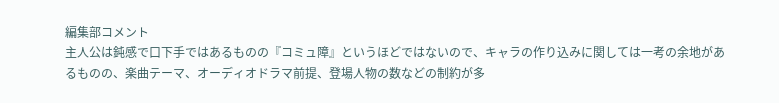編集部コメント
主人公は鈍感で口下手ではあるものの『コミュ障』というほどではないので、キャラの作り込みに関しては一考の余地があるものの、楽曲テーマ、オーディオドラマ前提、登場人物の数などの制約が多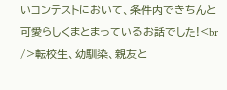いコンテストにおいて、条件内できちんと可愛らしくまとまっているお話でした!<br />転校生、幼馴染、親友と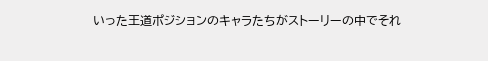いった王道ポジションのキャラたちがストーリーの中でそれ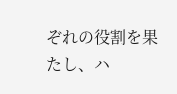ぞれの役割を果たし、ハ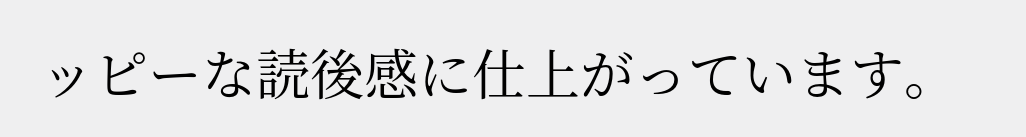ッピーな読後感に仕上がっています。